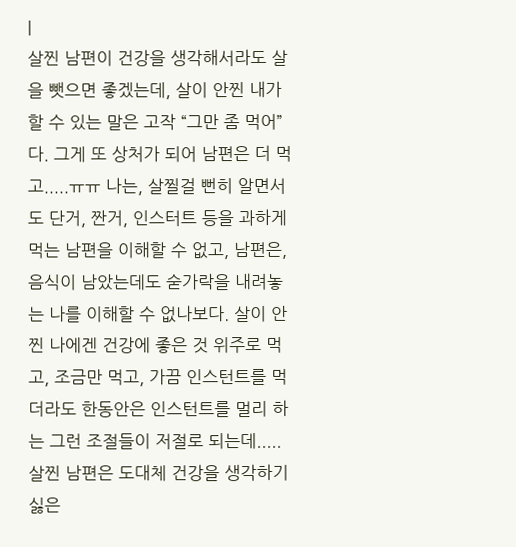|
살찐 남편이 건강을 생각해서라도 살을 뺏으면 좋겠는데, 살이 안찐 내가 할 수 있는 말은 고작 “그만 좀 먹어”다. 그게 또 상처가 되어 남편은 더 먹고.....ㅠㅠ 나는, 살찔걸 뻔히 알면서도 단거, 짠거, 인스터트 등을 과하게 먹는 남편을 이해할 수 없고, 남편은, 음식이 남았는데도 숟가락을 내려놓는 나를 이해할 수 없나보다. 살이 안찐 나에겐 건강에 좋은 것 위주로 먹고, 조금만 먹고, 가끔 인스턴트를 먹더라도 한동안은 인스턴트를 멀리 하는 그런 조절들이 저절로 되는데..... 살찐 남편은 도대체 건강을 생각하기 싫은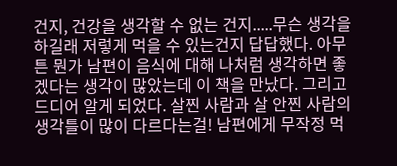건지, 건강을 생각할 수 없는 건지.....무슨 생각을 하길래 저렇게 먹을 수 있는건지 답답했다. 아무튼 뭔가 남편이 음식에 대해 나처럼 생각하면 좋겠다는 생각이 많았는데 이 책을 만났다. 그리고 드디어 알게 되었다. 살찐 사람과 살 안찐 사람의 생각틀이 많이 다르다는걸! 남편에게 무작정 먹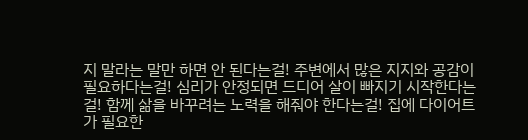지 말라는 말만 하면 안 된다는걸! 주변에서 많은 지지와 공감이 필요하다는걸! 심리가 안정되면 드디어 살이 빠지기 시작한다는걸! 함께 삶을 바꾸려는 노력을 해줘야 한다는걸! 집에 다이어트가 필요한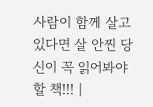사람이 함께 살고 있다면 살 안찐 당신이 꼭 읽어봐야 할 책!!! |